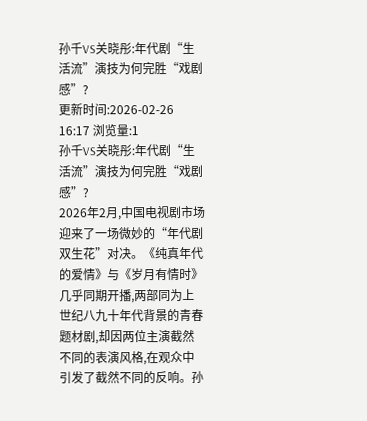孙千VS关晓彤:年代剧“生活流”演技为何完胜“戏剧感”?
更新时间:2026-02-26 16:17 浏览量:1
孙千VS关晓彤:年代剧“生活流”演技为何完胜“戏剧感”?
2026年2月,中国电视剧市场迎来了一场微妙的“年代剧双生花”对决。《纯真年代的爱情》与《岁月有情时》几乎同期开播,两部同为上世纪八九十年代背景的青春题材剧,却因两位主演截然不同的表演风格,在观众中引发了截然不同的反响。孙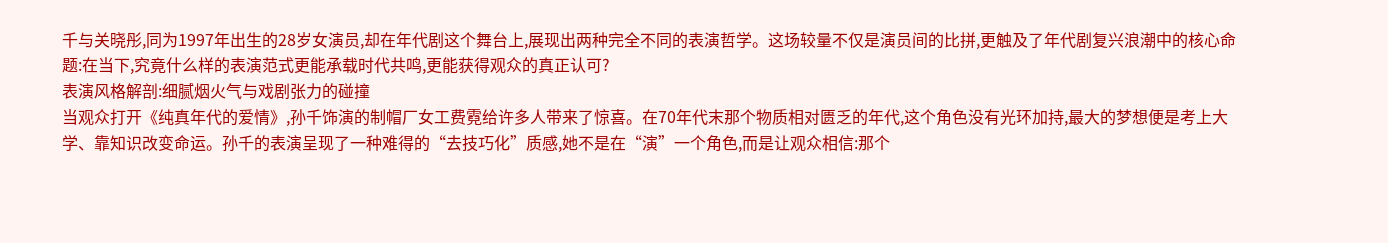千与关晓彤,同为1997年出生的28岁女演员,却在年代剧这个舞台上,展现出两种完全不同的表演哲学。这场较量不仅是演员间的比拼,更触及了年代剧复兴浪潮中的核心命题:在当下,究竟什么样的表演范式更能承载时代共鸣,更能获得观众的真正认可?
表演风格解剖:细腻烟火气与戏剧张力的碰撞
当观众打开《纯真年代的爱情》,孙千饰演的制帽厂女工费霓给许多人带来了惊喜。在70年代末那个物质相对匮乏的年代,这个角色没有光环加持,最大的梦想便是考上大学、靠知识改变命运。孙千的表演呈现了一种难得的“去技巧化”质感,她不是在“演”一个角色,而是让观众相信:那个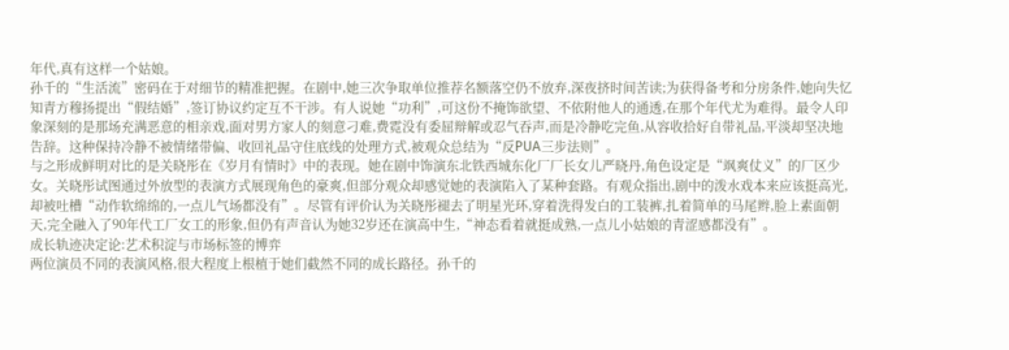年代,真有这样一个姑娘。
孙千的“生活流”密码在于对细节的精准把握。在剧中,她三次争取单位推荐名额落空仍不放弃,深夜挤时间苦读;为获得备考和分房条件,她向失忆知青方穆扬提出“假结婚”,签订协议约定互不干涉。有人说她“功利”,可这份不掩饰欲望、不依附他人的通透,在那个年代尤为难得。最令人印象深刻的是那场充满恶意的相亲戏,面对男方家人的刻意刁难,费霓没有委屈辩解或忍气吞声,而是冷静吃完鱼,从容收拾好自带礼品,平淡却坚决地告辞。这种保持冷静不被情绪带偏、收回礼品守住底线的处理方式,被观众总结为“反PUA三步法则”。
与之形成鲜明对比的是关晓彤在《岁月有情时》中的表现。她在剧中饰演东北铁西城东化厂厂长女儿严晓丹,角色设定是“飒爽仗义”的厂区少女。关晓彤试图通过外放型的表演方式展现角色的豪爽,但部分观众却感觉她的表演陷入了某种套路。有观众指出,剧中的泼水戏本来应该挺高光,却被吐槽“动作软绵绵的,一点儿气场都没有”。尽管有评价认为关晓彤褪去了明星光环,穿着洗得发白的工装裤,扎着简单的马尾辫,脸上素面朝天,完全融入了90年代工厂女工的形象,但仍有声音认为她32岁还在演高中生,“神态看着就挺成熟,一点儿小姑娘的青涩感都没有”。
成长轨迹决定论:艺术积淀与市场标签的博弈
两位演员不同的表演风格,很大程度上根植于她们截然不同的成长路径。孙千的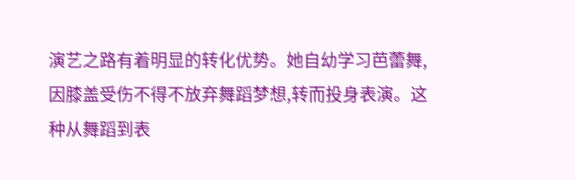演艺之路有着明显的转化优势。她自幼学习芭蕾舞,因膝盖受伤不得不放弃舞蹈梦想,转而投身表演。这种从舞蹈到表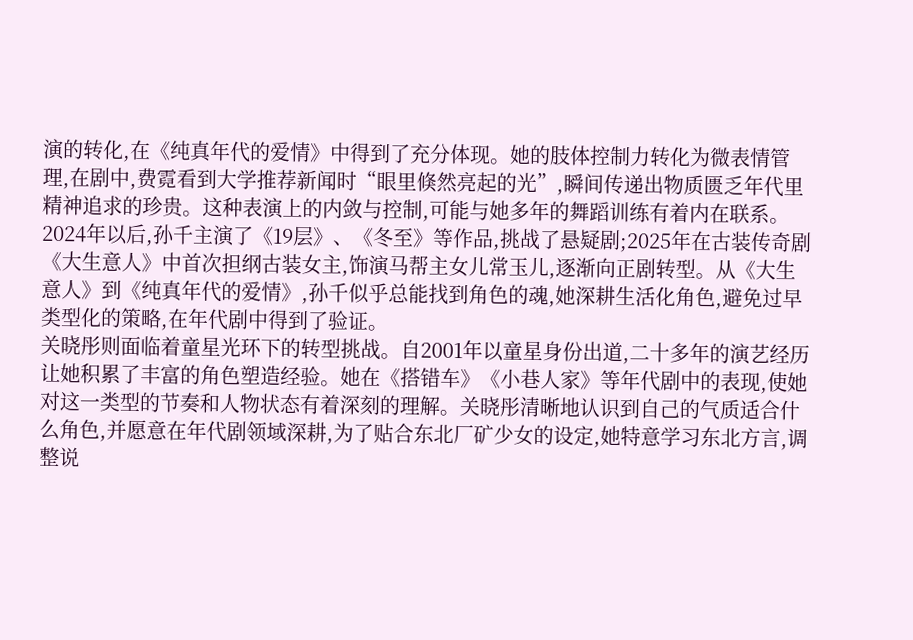演的转化,在《纯真年代的爱情》中得到了充分体现。她的肢体控制力转化为微表情管理,在剧中,费霓看到大学推荐新闻时“眼里倏然亮起的光”,瞬间传递出物质匮乏年代里精神追求的珍贵。这种表演上的内敛与控制,可能与她多年的舞蹈训练有着内在联系。
2024年以后,孙千主演了《19层》、《冬至》等作品,挑战了悬疑剧;2025年在古装传奇剧《大生意人》中首次担纲古装女主,饰演马帮主女儿常玉儿,逐渐向正剧转型。从《大生意人》到《纯真年代的爱情》,孙千似乎总能找到角色的魂,她深耕生活化角色,避免过早类型化的策略,在年代剧中得到了验证。
关晓彤则面临着童星光环下的转型挑战。自2001年以童星身份出道,二十多年的演艺经历让她积累了丰富的角色塑造经验。她在《搭错车》《小巷人家》等年代剧中的表现,使她对这一类型的节奏和人物状态有着深刻的理解。关晓彤清晰地认识到自己的气质适合什么角色,并愿意在年代剧领域深耕,为了贴合东北厂矿少女的设定,她特意学习东北方言,调整说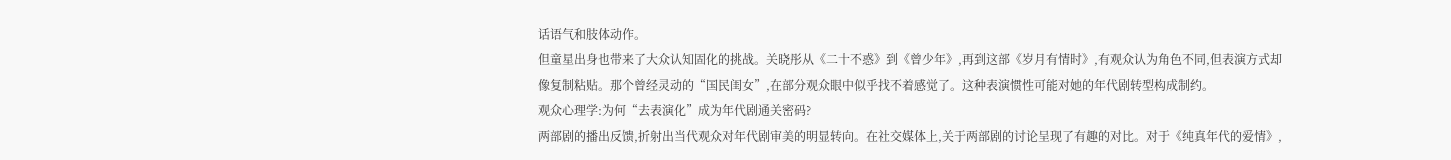话语气和肢体动作。
但童星出身也带来了大众认知固化的挑战。关晓彤从《二十不惑》到《曾少年》,再到这部《岁月有情时》,有观众认为角色不同,但表演方式却像复制粘贴。那个曾经灵动的“国民闺女”,在部分观众眼中似乎找不着感觉了。这种表演惯性可能对她的年代剧转型构成制约。
观众心理学:为何“去表演化”成为年代剧通关密码?
两部剧的播出反馈,折射出当代观众对年代剧审美的明显转向。在社交媒体上,关于两部剧的讨论呈现了有趣的对比。对于《纯真年代的爱情》,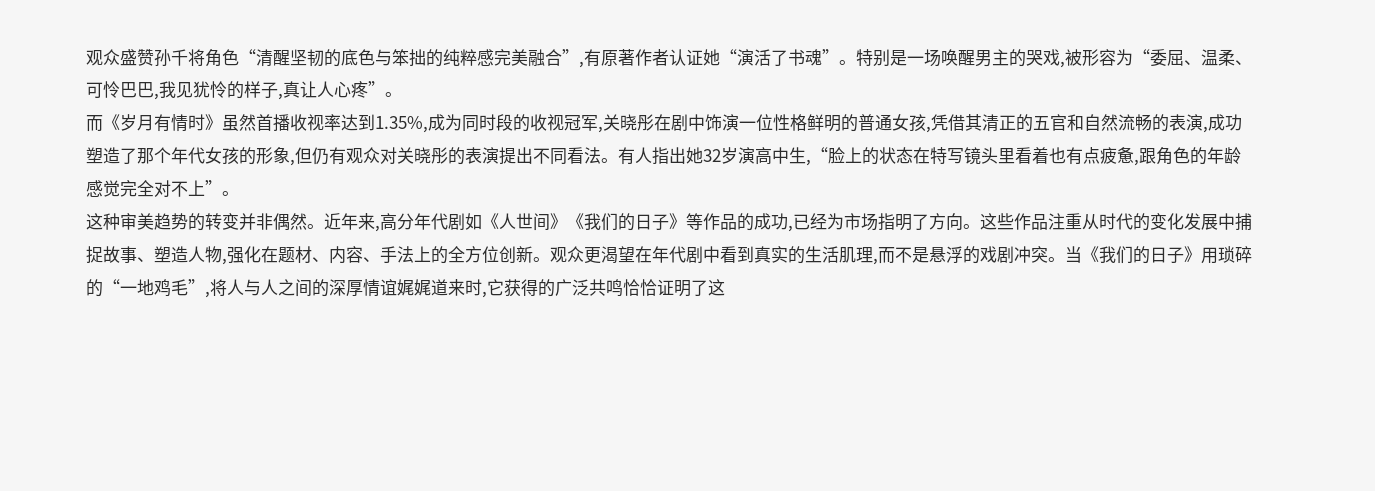观众盛赞孙千将角色“清醒坚韧的底色与笨拙的纯粹感完美融合”,有原著作者认证她“演活了书魂”。特别是一场唤醒男主的哭戏,被形容为“委屈、温柔、可怜巴巴,我见犹怜的样子,真让人心疼”。
而《岁月有情时》虽然首播收视率达到1.35%,成为同时段的收视冠军,关晓彤在剧中饰演一位性格鲜明的普通女孩,凭借其清正的五官和自然流畅的表演,成功塑造了那个年代女孩的形象,但仍有观众对关晓彤的表演提出不同看法。有人指出她32岁演高中生,“脸上的状态在特写镜头里看着也有点疲惫,跟角色的年龄感觉完全对不上”。
这种审美趋势的转变并非偶然。近年来,高分年代剧如《人世间》《我们的日子》等作品的成功,已经为市场指明了方向。这些作品注重从时代的变化发展中捕捉故事、塑造人物,强化在题材、内容、手法上的全方位创新。观众更渴望在年代剧中看到真实的生活肌理,而不是悬浮的戏剧冲突。当《我们的日子》用琐碎的“一地鸡毛”,将人与人之间的深厚情谊娓娓道来时,它获得的广泛共鸣恰恰证明了这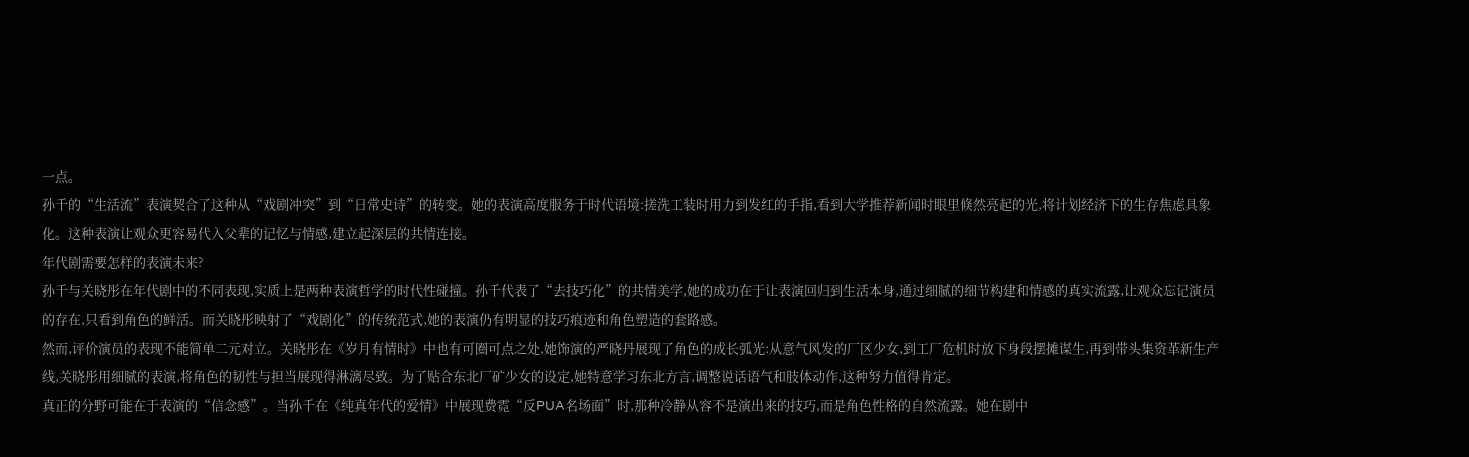一点。
孙千的“生活流”表演契合了这种从“戏剧冲突”到“日常史诗”的转变。她的表演高度服务于时代语境:搓洗工装时用力到发红的手指,看到大学推荐新闻时眼里倏然亮起的光,将计划经济下的生存焦虑具象化。这种表演让观众更容易代入父辈的记忆与情感,建立起深层的共情连接。
年代剧需要怎样的表演未来?
孙千与关晓彤在年代剧中的不同表现,实质上是两种表演哲学的时代性碰撞。孙千代表了“去技巧化”的共情美学,她的成功在于让表演回归到生活本身,通过细腻的细节构建和情感的真实流露,让观众忘记演员的存在,只看到角色的鲜活。而关晓彤映射了“戏剧化”的传统范式,她的表演仍有明显的技巧痕迹和角色塑造的套路感。
然而,评价演员的表现不能简单二元对立。关晓彤在《岁月有情时》中也有可圈可点之处,她饰演的严晓丹展现了角色的成长弧光:从意气风发的厂区少女,到工厂危机时放下身段摆摊谋生,再到带头集资革新生产线,关晓彤用细腻的表演,将角色的韧性与担当展现得淋漓尽致。为了贴合东北厂矿少女的设定,她特意学习东北方言,调整说话语气和肢体动作,这种努力值得肯定。
真正的分野可能在于表演的“信念感”。当孙千在《纯真年代的爱情》中展现费霓“反PUA名场面”时,那种冷静从容不是演出来的技巧,而是角色性格的自然流露。她在剧中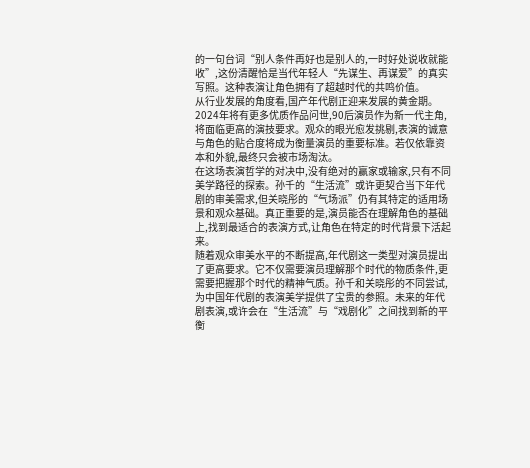的一句台词“别人条件再好也是别人的,一时好处说收就能收”,这份清醒恰是当代年轻人“先谋生、再谋爱”的真实写照。这种表演让角色拥有了超越时代的共鸣价值。
从行业发展的角度看,国产年代剧正迎来发展的黄金期。2024年将有更多优质作品问世,90后演员作为新一代主角,将面临更高的演技要求。观众的眼光愈发挑剔,表演的诚意与角色的贴合度将成为衡量演员的重要标准。若仅依靠资本和外貌,最终只会被市场淘汰。
在这场表演哲学的对决中,没有绝对的赢家或输家,只有不同美学路径的探索。孙千的“生活流”或许更契合当下年代剧的审美需求,但关晓彤的“气场派”仍有其特定的适用场景和观众基础。真正重要的是,演员能否在理解角色的基础上,找到最适合的表演方式,让角色在特定的时代背景下活起来。
随着观众审美水平的不断提高,年代剧这一类型对演员提出了更高要求。它不仅需要演员理解那个时代的物质条件,更需要把握那个时代的精神气质。孙千和关晓彤的不同尝试,为中国年代剧的表演美学提供了宝贵的参照。未来的年代剧表演,或许会在“生活流”与“戏剧化”之间找到新的平衡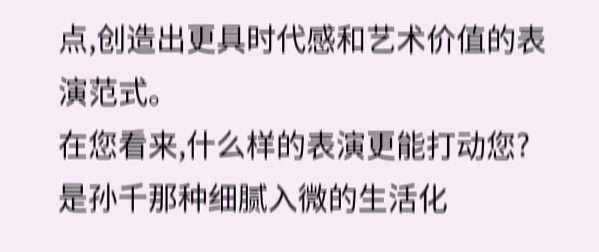点,创造出更具时代感和艺术价值的表演范式。
在您看来,什么样的表演更能打动您?是孙千那种细腻入微的生活化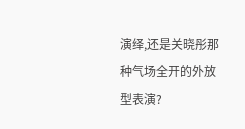演绎,还是关晓彤那种气场全开的外放型表演?